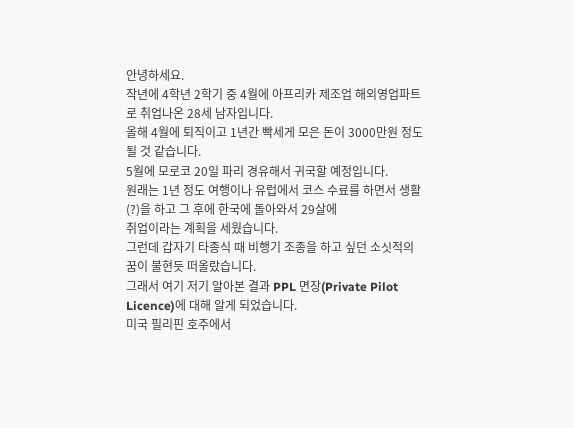안녕하세요.
작년에 4학년 2학기 중 4월에 아프리카 제조업 해외영업파트로 취업나온 28세 남자입니다.
올해 4월에 퇴직이고 1년간 빡세게 모은 돈이 3000만원 정도 될 것 같습니다.
5월에 모로코 20일 파리 경유해서 귀국할 예정입니다.
원래는 1년 정도 여행이나 유럽에서 코스 수료를 하면서 생활(?)을 하고 그 후에 한국에 돌아와서 29살에
취업이라는 계획을 세웠습니다.
그런데 갑자기 타종식 때 비행기 조종을 하고 싶던 소싯적의 꿈이 불현듯 떠올랐습니다.
그래서 여기 저기 알아본 결과 PPL 면장(Private Pilot Licence)에 대해 알게 되었습니다.
미국 필리핀 호주에서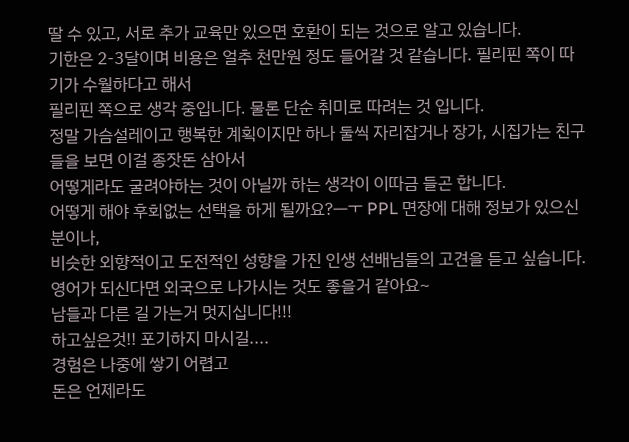딸 수 있고, 서로 추가 교육만 있으면 호환이 되는 것으로 알고 있습니다.
기한은 2-3달이며 비용은 얼추 천만원 정도 들어갈 것 같습니다. 필리핀 쪽이 따기가 수월하다고 해서
필리핀 쪽으로 생각 중입니다. 물론 단순 취미로 따려는 것 입니다.
정말 가슴설레이고 행복한 계획이지만 하나 둘씩 자리잡거나 장가, 시집가는 친구들을 보면 이걸 종잣돈 삼아서
어떻게라도 굴려야하는 것이 아닐까 하는 생각이 이따금 들곤 합니다.
어떻게 해야 후회없는 선택을 하게 될까요?ㅡㅜ PPL 면장에 대해 정보가 있으신 분이나,
비슷한 외향적이고 도전적인 성향을 가진 인생 선배님들의 고견을 듣고 싶습니다.
영어가 되신다면 외국으로 나가시는 것도 좋을거 같아요~
남들과 다른 길 가는거 멋지십니다!!!
하고싶은것!! 포기하지 마시길....
경험은 나중에 쌓기 어렵고
돈은 언제라도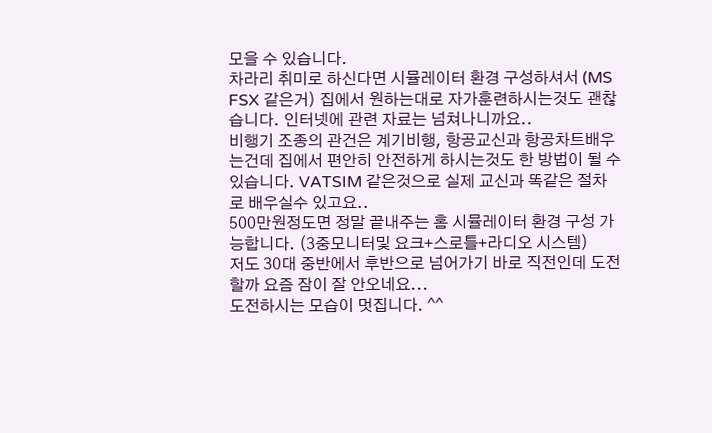모을 수 있습니다.
차라리 취미로 하신다면 시뮬레이터 환경 구성하셔서 (MS FSX 같은거) 집에서 원하는대로 자가훈련하시는것도 괜찮습니다. 인터넷에 관련 자료는 넘쳐나니까요..
비행기 조종의 관건은 계기비행, 항공교신과 항공차트배우는건데 집에서 편안히 안전하게 하시는것도 한 방법이 될 수 있습니다. VATSIM 같은것으로 실제 교신과 똑같은 절차로 배우실수 있고요..
500만원정도면 정말 끝내주는 홈 시뮬레이터 환경 구성 가능합니다. (3중모니터및 요크+스로틀+라디오 시스템)
저도 30대 중반에서 후반으로 넘어가기 바로 직전인데 도전할까 요즘 잠이 잘 안오네요...
도전하시는 모습이 멋집니다. ^^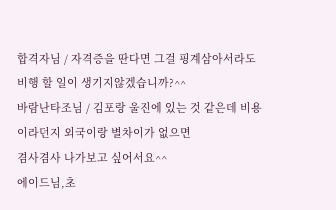합격자님 / 자격증을 딴다면 그걸 핑계삼아서라도 비행 할 일이 생기지않겠습니까?^^
바람난타조님 / 김포랑 울진에 있는 것 같은데 비용이라던지 외국이랑 별차이가 없으면
겸사겸사 나가보고 싶어서요^^
에이드님,초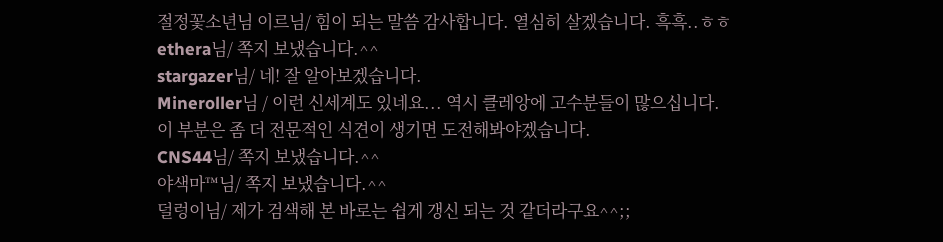절정꽃소년님 이르님/ 힘이 되는 말씀 감사합니다. 열심히 살겠습니다. 흑흑..ㅎㅎ
ethera님/ 쪽지 보냈습니다.^^
stargazer님/ 네! 잘 알아보겠습니다.
Mineroller님 / 이런 신세계도 있네요... 역시 클레앙에 고수분들이 많으십니다.
이 부분은 좀 더 전문적인 식견이 생기면 도전해봐야겠습니다.
CNS44님/ 쪽지 보냈습니다.^^
야색마™님/ 쪽지 보냈습니다.^^
덜렁이님/ 제가 검색해 본 바로는 쉽게 갱신 되는 것 같더라구요^^;;